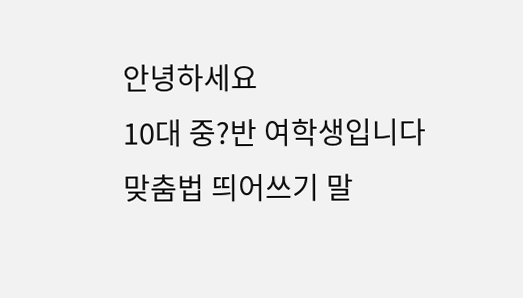안녕하세요
10대 중?반 여학생입니다
맞춤법 띄어쓰기 말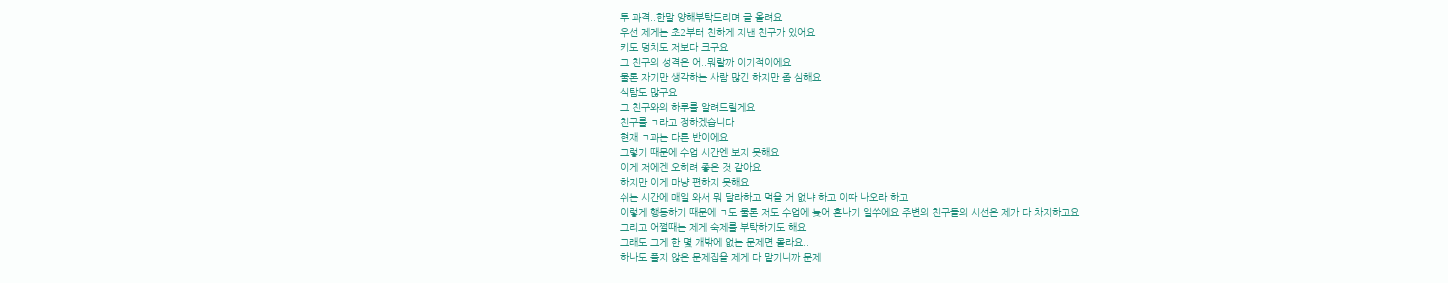투 과격..한말 양해부탁드리며 글 올려요
우선 제게는 초2부터 친하게 지낸 친구가 있어요
키도 덩치도 저보다 크구요
그 친구의 성격은 어..뭐랄까 이기적이에요
물론 자기만 생각하는 사람 많긴 하지만 좀 심해요
식탐도 많구요
그 친구와의 하루를 알려드릴게요
친구를 ㄱ라고 정하겠습니다
현재 ㄱ과는 다른 반이에요
그렇기 때문에 수업 시간엔 보지 못해요
이게 저에겐 오히려 좋은 것 같아요
하지만 이게 마냥 편하지 못해요
쉬는 시간에 매일 와서 뭐 달라하고 먹을 거 없냐 하고 이따 나오라 하고
이렇게 행동하기 때문에 ㄱ도 물론 저도 수업에 늦어 혼나기 일쑤에요 주변의 친구들의 시선은 제가 다 차지하고요
그리고 어쩔때는 제게 숙제를 부탁하기도 해요
그래도 그게 한 몇 개밖에 없는 문제면 몰라요..
하나도 풀지 않은 문제집을 제게 다 맡기니까 문제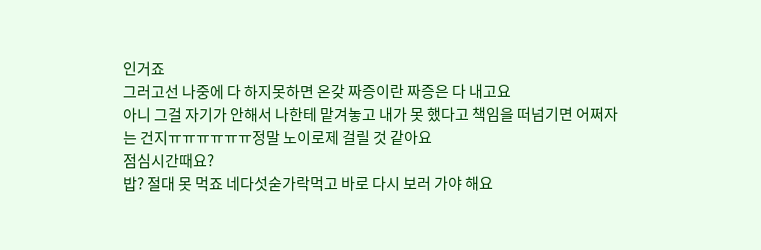인거죠
그러고선 나중에 다 하지못하면 온갖 짜증이란 짜증은 다 내고요
아니 그걸 자기가 안해서 나한테 맡겨놓고 내가 못 했다고 책임을 떠넘기면 어쩌자는 건지ㅠㅠㅠㅠㅠㅠ정말 노이로제 걸릴 것 같아요
점심시간때요?
밥? 절대 못 먹죠 네다섯숟가락먹고 바로 다시 보러 가야 해요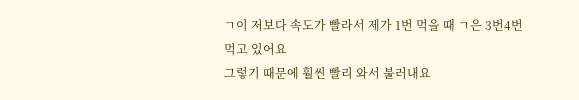ㄱ이 저보다 속도가 빨라서 제가 1번 먹을 때 ㄱ은 3번4번 먹고 있어요
그렇기 때문에 훨씬 빨리 와서 불러내요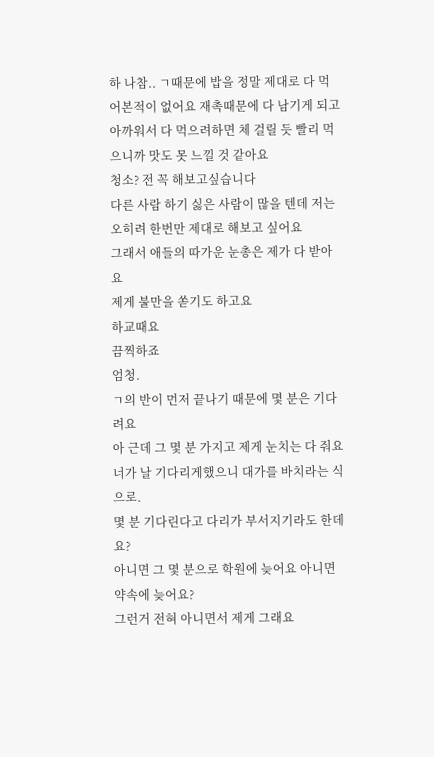하 나참.. ㄱ때문에 밥을 정말 제대로 다 먹어본적이 없어요 재촉때문에 다 남기게 되고 아까워서 다 먹으려하면 체 걸릴 듯 빨리 먹으니까 맛도 못 느낄 것 같아요
청소? 전 꼭 해보고싶습니다
다른 사람 하기 싫은 사람이 많을 텐데 저는 오히려 한번만 제대로 해보고 싶어요
그래서 애들의 따가운 눈총은 제가 다 받아요
제게 불만을 쏟기도 하고요
하교때요
끔찍하죠
엄청.
ㄱ의 반이 먼저 끝나기 때문에 몇 분은 기다려요
아 근데 그 몇 분 가지고 제게 눈치는 다 줘요
너가 날 기다리게했으니 대가를 바치라는 식으로.
몇 분 기다린다고 다리가 부서지기라도 한데요?
아니면 그 몇 분으로 학원에 늦어요 아니면 약속에 늦어요?
그런거 전혀 아니면서 제게 그래요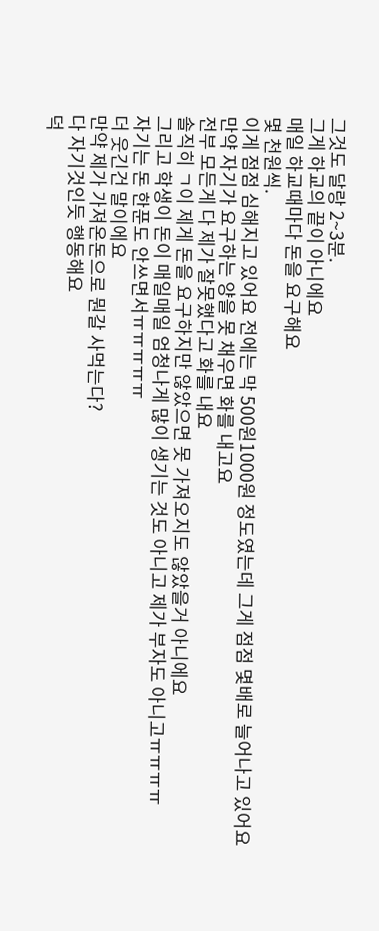그것도 달랑 2~3분.
그게 하교의 끝이 아니에요
매일 하교때마다 돈을 요구해요
몇 천원씩.
이게 점점 심해지고 있어요 전에는 막 500원1000원 정도였는데 그게 점점 몇배로 늘어나고 있어요
만약 자기가 요구하는 양을 못 채우면 화를 내고요
전부 모든게 다 제가 잘못했다고 화를 내요
솔직히 ㄱ이 제게 돈을 요구하지만 않았으면 못 가져오지도 않았을거 아니에요
그리고 학생이 돈이 매일매일 엄청나게 많이 생기는 것도 아니고 제가 부자도 아니고ㅠㅠㅠㅠ
자기는 돈 한푼도 안쓰면서ㅠㅠㅠㅠㅠ
더 웃긴건 말이에요
만약 제가 가져온돈으로 뭔갈 사먹는다?
다 자기것인듯 행동해요
덕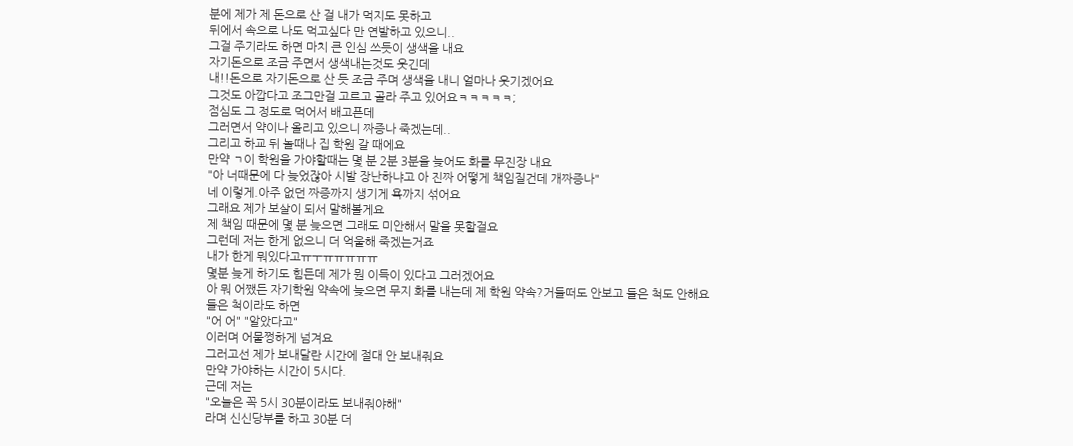분에 제가 제 돈으로 산 걸 내가 먹지도 못하고
뒤에서 속으로 나도 먹고싶다 만 연발하고 있으니..
그걸 주기라도 하면 마치 큰 인심 쓰듯이 생색을 내요
자기돈으로 조금 주면서 생색내는것도 웃긴데
내!!돈으로 자기돈으로 산 듯 조금 주며 생색을 내니 얼마나 웃기겠어요
그것도 아깝다고 조그만걸 고르고 골라 주고 있어요ㅋㅋㅋㅋㅋ;
점심도 그 정도로 먹어서 배고픈데
그러면서 약이나 올리고 있으니 짜증나 죽겠는데..
그리고 하교 뒤 놀때나 집 학원 갈 때에요
만약 ㄱ이 학원을 가야할때는 몇 분 2분 3분을 늦어도 화를 무진장 내요
"아 너때문에 다 늦었잖아 시발 장난하냐고 아 진짜 어떻게 책임질건데 개짜증나"
네 이렇게.아주 없던 짜증까지 생기게 욕까지 섞어요
그래요 제가 보살이 되서 말해볼게요
제 책임 때문에 몇 분 늦으면 그래도 미안해서 말을 못할걸요
그런데 저는 한게 없으니 더 억울해 죽겠는거죠
내가 한게 뭐있다고ㅠㅜㅠㅠㅠㅠㅠ
몇분 늦게 하기도 힘든데 제가 뭔 이득이 있다고 그러겠어요
아 뭐 어쨌든 자기학원 약속에 늦으면 무지 화를 내는데 제 학원 약속?거들떠도 안보고 들은 척도 안해요
들은 척이라도 하면
"어 어" "알았다고"
이러며 어물쩡하게 넘겨요
그러고선 제가 보내달란 시간에 절대 안 보내줘요
만약 가야하는 시간이 5시다.
근데 저는
"오늘은 꼭 5시 30분이라도 보내줘야해"
라며 신신당부를 하고 30분 더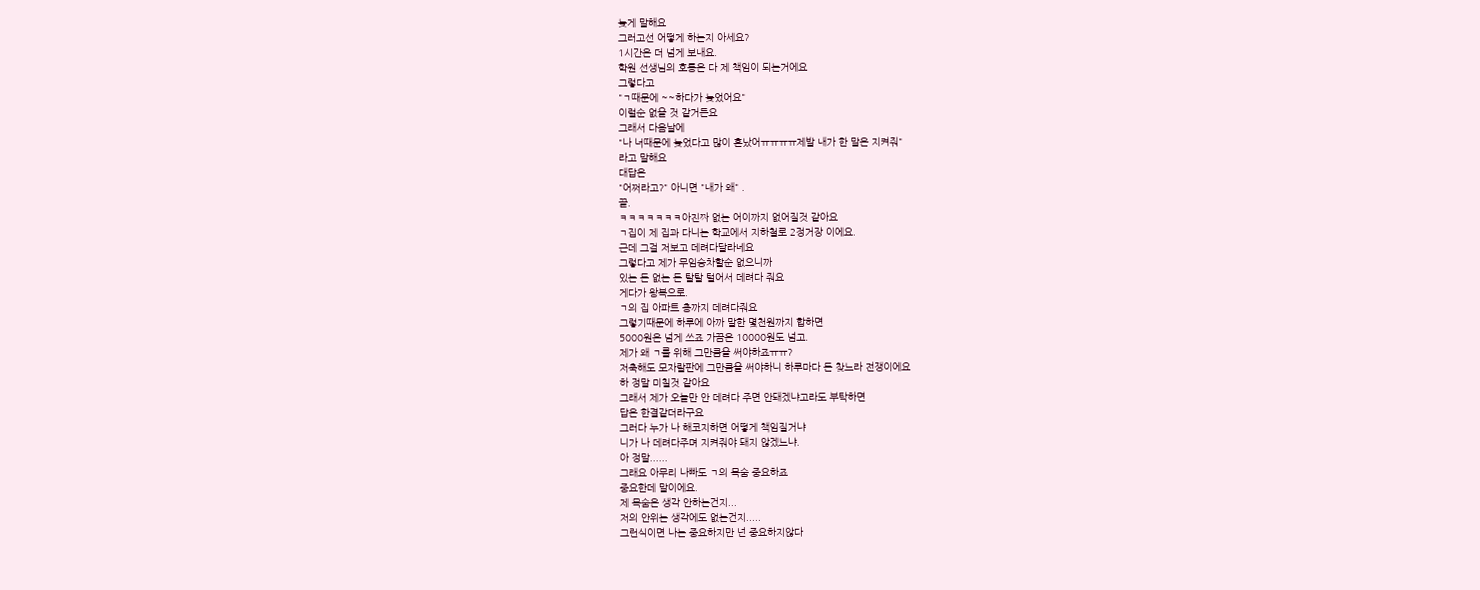늦게 말해요
그러고선 어떻게 하는지 아세요?
1시간은 더 넘게 보내요.
학원 선생님의 호통은 다 제 책임이 되는거에요
그렇다고
"ㄱ때문에 ~~하다가 늦었어요"
이럴순 없을 것 같거든요
그래서 다음날에
"나 너때문에 늦었다고 많이 혼났어ㅠㅠㅠㅠ제발 내가 한 말은 지켜줘"
라고 말해요
대답은
"어쩌라고?" 아니면 "내가 왜" .
끝.
ㅋㅋㅋㅋㅋㅋㅋ아진짜 없는 어이까지 없어질것 같아요
ㄱ집이 제 집과 다니는 학교에서 지하철로 2정거장 이에요.
근데 그걸 저보고 데려다달라네요
그렇다고 제가 무임승차할순 없으니까
있는 돈 없는 돈 탈탈 털어서 데려다 줘요
게다가 왕복으로.
ㄱ의 집 아파트 층까지 데려다줘요
그렇기때문에 하루에 아까 말한 몇천원까지 합하면
5000원은 넘게 쓰죠 가끔은 10000원도 넘고.
제가 왜 ㄱ를 위해 그만큼을 써야하죠ㅠㅠ?
저축해도 모자랄판에 그만큼을 써야하니 하루마다 돈 찾느라 전쟁이에요
하 정말 미칠것 같아요
그래서 제가 오늘만 안 데려다 주면 안돼겠냐고라도 부탁하면
답은 한결같더라구요
그러다 누가 나 해코지하면 어떻게 책임질거냐
니가 나 데려다주며 지켜줘야 돼지 않겠느냐.
아 정말......
그래요 아무리 나빠도 ㄱ의 목숨 중요하죠
중요한데 말이에요.
제 목숨은 생각 안하는건지...
저의 안위는 생각에도 없는건지.....
그런식이면 나는 중요하지만 넌 중요하지않다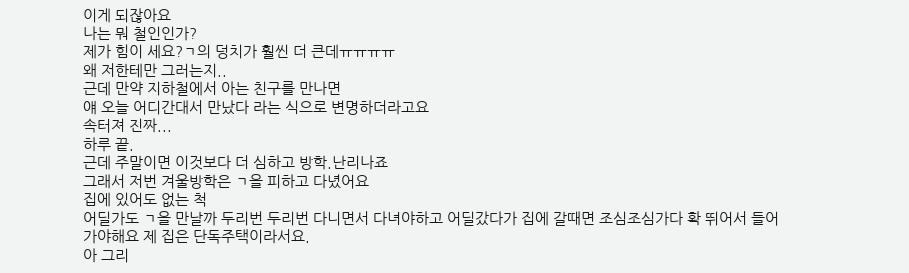이게 되잖아요
나는 뭐 철인인가?
제가 힘이 세요?ㄱ의 덩치가 훨씬 더 큰데ㅠㅠㅠㅠ
왜 저한테만 그러는지..
근데 만약 지하철에서 아는 친구를 만나면
얘 오늘 어디간대서 만났다 라는 식으로 변명하더라고요
속터져 진짜...
하루 끝.
근데 주말이면 이것보다 더 심하고 방학.난리나죠
그래서 저번 겨울방학은 ㄱ을 피하고 다녔어요
집에 있어도 없는 척
어딜가도 ㄱ을 만날까 두리번 두리번 다니면서 다녀야하고 어딜갔다가 집에 갈때면 조심조심가다 확 뛰어서 들어가야해요 제 집은 단독주택이라서요.
아 그리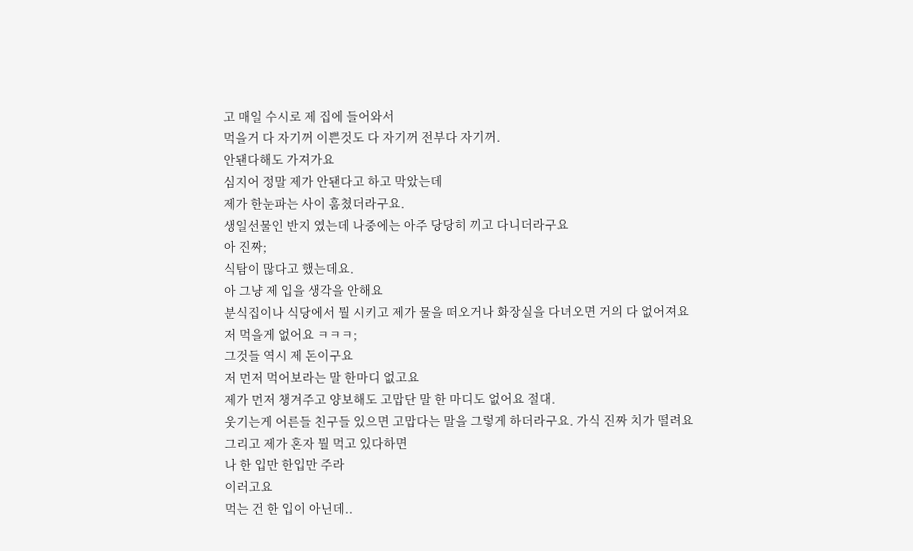고 매일 수시로 제 집에 들어와서
먹을거 다 자기꺼 이쁜것도 다 자기꺼 전부다 자기꺼.
안됀다해도 가져가요
심지어 정말 제가 안됀다고 하고 막았는데
제가 한눈파는 사이 훔쳤더라구요.
생일선물인 반지 였는데 나중에는 아주 당당히 끼고 다니더라구요
아 진짜;
식탐이 많다고 했는데요.
아 그냥 제 입을 생각을 안해요
분식집이나 식당에서 뭘 시키고 제가 물을 떠오거나 화장실을 다녀오면 거의 다 없어져요
저 먹을게 없어요 ㅋㅋㅋ;
그것들 역시 제 돈이구요
저 먼저 먹어보라는 말 한마디 없고요
제가 먼저 챙겨주고 양보해도 고맙단 말 한 마디도 없어요 절대.
웃기는게 어른들 친구들 있으면 고맙다는 말을 그렇게 하더라구요. 가식 진짜 치가 떨려요
그리고 제가 혼자 뭘 먹고 있다하면
나 한 입만 한입만 주라
이러고요
먹는 건 한 입이 아닌데..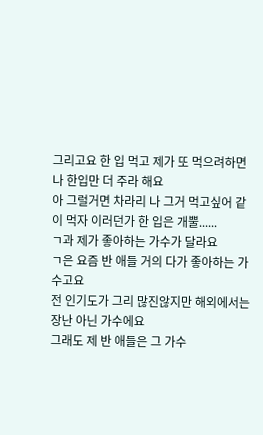그리고요 한 입 먹고 제가 또 먹으려하면
나 한입만 더 주라 해요
아 그럴거면 차라리 나 그거 먹고싶어 같이 먹자 이러던가 한 입은 개뿔......
ㄱ과 제가 좋아하는 가수가 달라요
ㄱ은 요즘 반 애들 거의 다가 좋아하는 가수고요
전 인기도가 그리 많진않지만 해외에서는 장난 아닌 가수에요
그래도 제 반 애들은 그 가수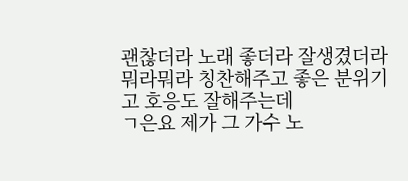괜찮더라 노래 좋더라 잘생겼더라 뭐라뭐라 칭찬해주고 좋은 분위기고 호응도 잘해주는데
ㄱ은요 제가 그 가수 노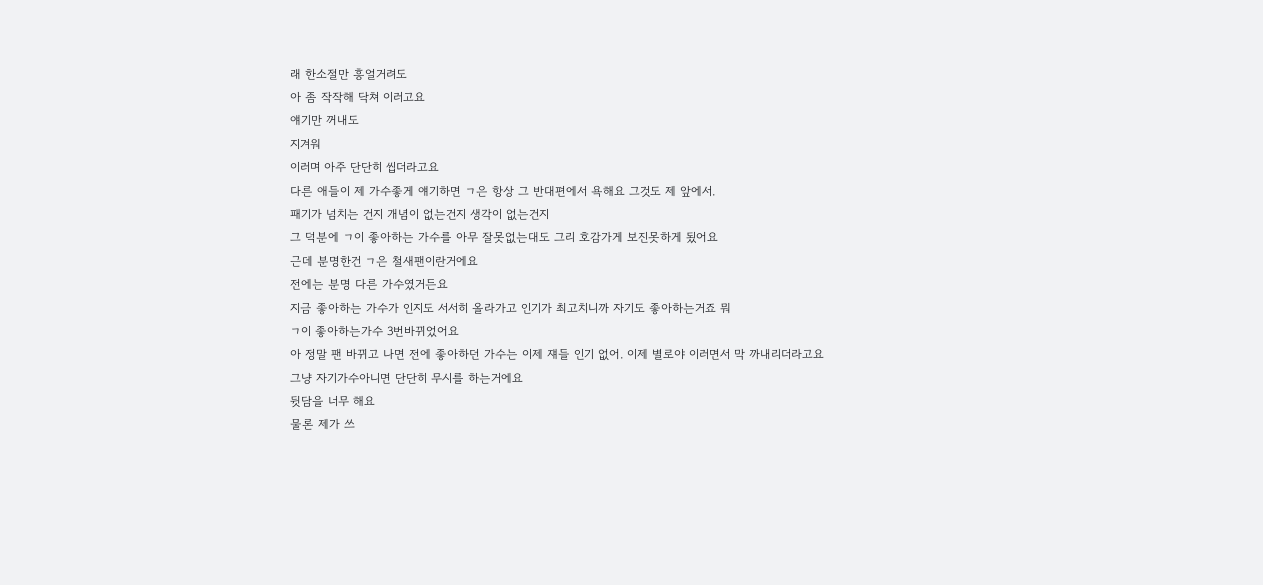래 한소절만 흥얼거려도
아 좀 작작해 닥쳐 이러고요
얘기만 꺼내도
지겨워
이러며 아주 단단히 씹더라고요
다른 애들이 제 가수좋게 얘기하면 ㄱ은 항상 그 반대편에서 욕해요 그것도 제 앞에서.
패기가 넘치는 건지 개념이 없는건지 생각이 없는건지
그 덕분에 ㄱ이 좋아하는 가수를 아무 잘못없는대도 그리 호감가게 보진못하게 됬어요
근데 분명한건 ㄱ은 철새팬이란거에요
전에는 분명 다른 가수였거든요
지금 좋아하는 가수가 인지도 서서히 올라가고 인기가 최고치니까 자기도 좋아하는거죠 뭐
ㄱ이 좋아하는가수 3번바뀌었어요
아 정말 팬 바뀌고 나면 전에 좋아하던 가수는 이제 쟤들 인기 없어. 이제 별로야 이러면서 막 까내리더라고요
그냥 자기가수아니면 단단히 무시를 하는거에요
뒷담을 너무 해요
물론 제가 쓰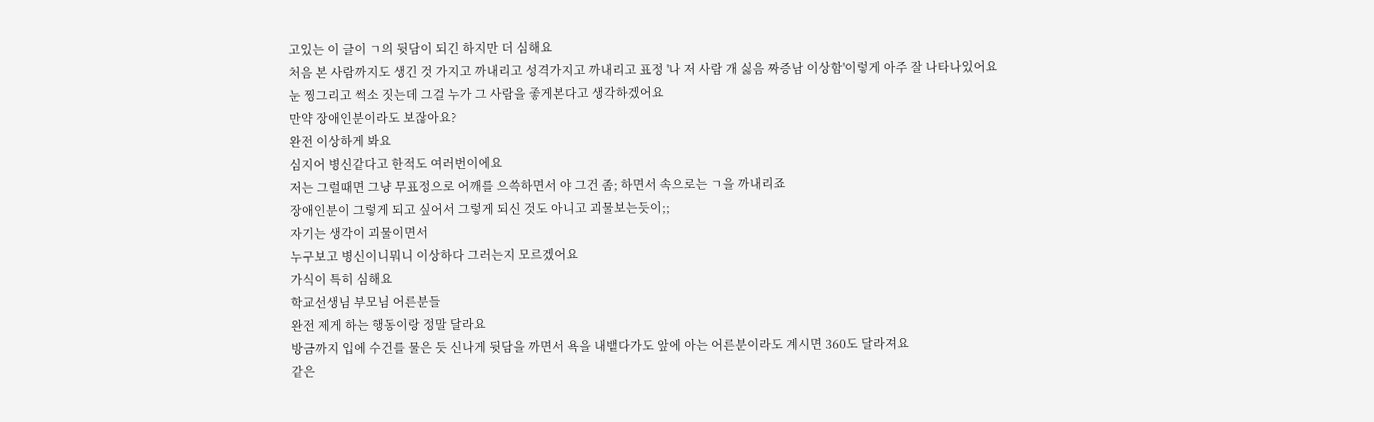고있는 이 글이 ㄱ의 뒷담이 되긴 하지만 더 심해요
처음 본 사람까지도 생긴 것 가지고 까내리고 성격가지고 까내리고 표정 '나 저 사람 개 싫음 짜증남 이상함'이렇게 아주 잘 나타나있어요
눈 찡그리고 썩소 짓는데 그걸 누가 그 사람을 좋게본다고 생각하겠어요
만약 장애인분이라도 보잖아요?
완전 이상하게 봐요
심지어 병신같다고 한적도 여러번이에요
저는 그럴때면 그냥 무표정으로 어깨를 으쓱하면서 야 그건 좀; 하면서 속으로는 ㄱ을 까내리죠
장애인분이 그렇게 되고 싶어서 그렇게 되신 것도 아니고 괴물보는듯이;;
자기는 생각이 괴물이면서
누구보고 병신이니뭐니 이상하다 그러는지 모르겠어요
가식이 특히 심해요
학교선생님 부모님 어른분들
완전 제게 하는 행동이랑 정말 달라요
방금까지 입에 수건를 물은 듯 신나게 뒷담을 까면서 욕을 내뱉다가도 앞에 아는 어른분이라도 계시면 360도 달라져요
같은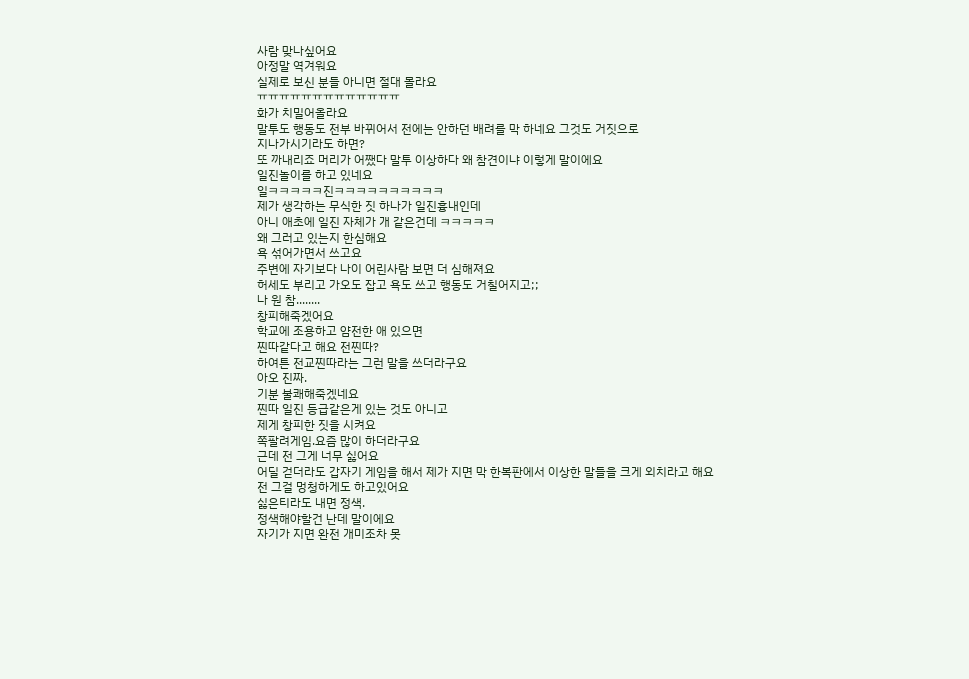사람 맞나싶어요
아정말 역겨워요
실제로 보신 분들 아니면 절대 몰라요
ㅠㅠㅠㅠㅠㅠㅠㅠㅠㅠㅠㅠㅠ
화가 치밀어올라요
말투도 행동도 전부 바뀌어서 전에는 안하던 배려를 막 하네요 그것도 거짓으로
지나가시기라도 하면?
또 까내리죠 머리가 어쨌다 말투 이상하다 왜 참견이냐 이렇게 말이에요
일진놀이를 하고 있네요
일ㅋㅋㅋㅋㅋ진ㅋㅋㅋㅋㅋㅋㅋㅋㅋㅋ
제가 생각하는 무식한 짓 하나가 일진흉내인데
아니 애초에 일진 자체가 개 같은건데 ㅋㅋㅋㅋㅋ
왜 그러고 있는지 한심해요
욕 섞어가면서 쓰고요
주변에 자기보다 나이 어린사람 보면 더 심해져요
허세도 부리고 가오도 잡고 욕도 쓰고 행동도 거칠어지고;;
나 원 참........
창피해죽겠어요
학교에 조용하고 얌전한 애 있으면
찐따같다고 해요 전찐따?
하여튼 전교찐따라는 그런 말을 쓰더라구요
아오 진짜.
기분 불쾌해죽겠네요
찐따 일진 등급같은게 있는 것도 아니고
제게 창피한 짓을 시켜요
쪽팔려게임.요즘 많이 하더라구요
근데 전 그게 너무 싫어요
어딜 걷더라도 갑자기 게임을 해서 제가 지면 막 한복판에서 이상한 말들을 크게 외치라고 해요
전 그걸 멍청하게도 하고있어요
싫은티라도 내면 정색.
정색해야할건 난데 말이에요
자기가 지면 완전 개미조차 못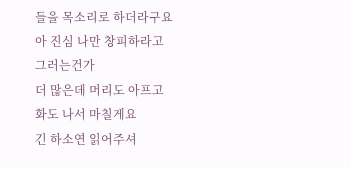들을 목소리로 하더라구요
아 진심 나만 창피하라고 그러는건가
더 많은데 머리도 아프고 화도 나서 마칠게요
긴 하소연 읽어주셔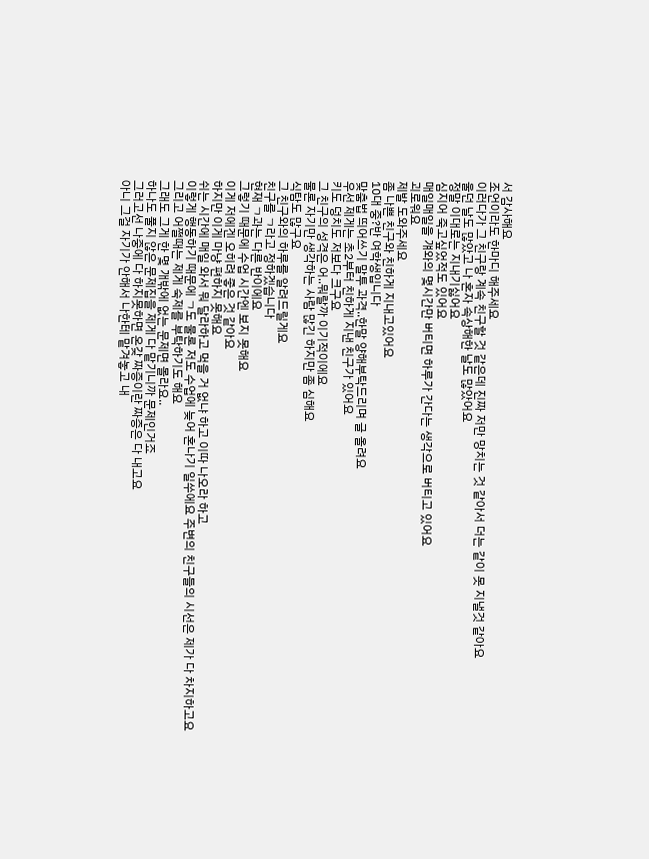서 감사해요
조언이라도 한마디 해주세요
이러다가 그 친구랑 계속 친구할 것 같은데 진짜 저만 망치는 것 같아서 더는 같이 못 지낼것 같아요
울던 날도 많았고 나 혼자 속상해한 날도 많았어요
정말 이대로는 지내기싫어요
심지어 죽고싶었적도 있어요
매일매일을 걔와의 몇시간만 버티면 하루가 간다는 생각으로 버티고 있어요
괴로워요
제발 도와주세요
좀 나쁜 친구와 친하게 지내고있어요
10대 중?반 여학생입니다
맞춤법 띄어쓰기 말투 과격..한말 양해부탁드리며 글 올려요
우선 제게는 초2부터 친하게 지낸 친구가 있어요
키도 덩치도 저보다 크구요
그 친구의 성격은 어..뭐랄까 이기적이에요
물론 자기만 생각하는 사람 많긴 하지만 좀 심해요
식탐도 많구요
그 친구와의 하루를 알려드릴게요
친구를 ㄱ라고 정하겠습니다
현재 ㄱ과는 다른 반이에요
그렇기 때문에 수업 시간엔 보지 못해요
이게 저에겐 오히려 좋은 것 같아요
하지만 이게 마냥 편하지 못해요
쉬는 시간에 매일 와서 뭐 달라하고 먹을 거 없냐 하고 이따 나오라 하고
이렇게 행동하기 때문에 ㄱ도 물론 저도 수업에 늦어 혼나기 일쑤에요 주변의 친구들의 시선은 제가 다 차지하고요
그리고 어쩔때는 제게 숙제를 부탁하기도 해요
그래도 그게 한 몇 개밖에 없는 문제면 몰라요..
하나도 풀지 않은 문제집을 제게 다 맡기니까 문제인거죠
그러고선 나중에 다 하지못하면 온갖 짜증이란 짜증은 다 내고요
아니 그걸 자기가 안해서 나한테 맡겨놓고 내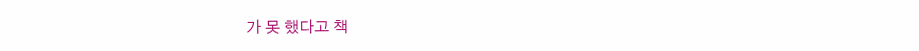가 못 했다고 책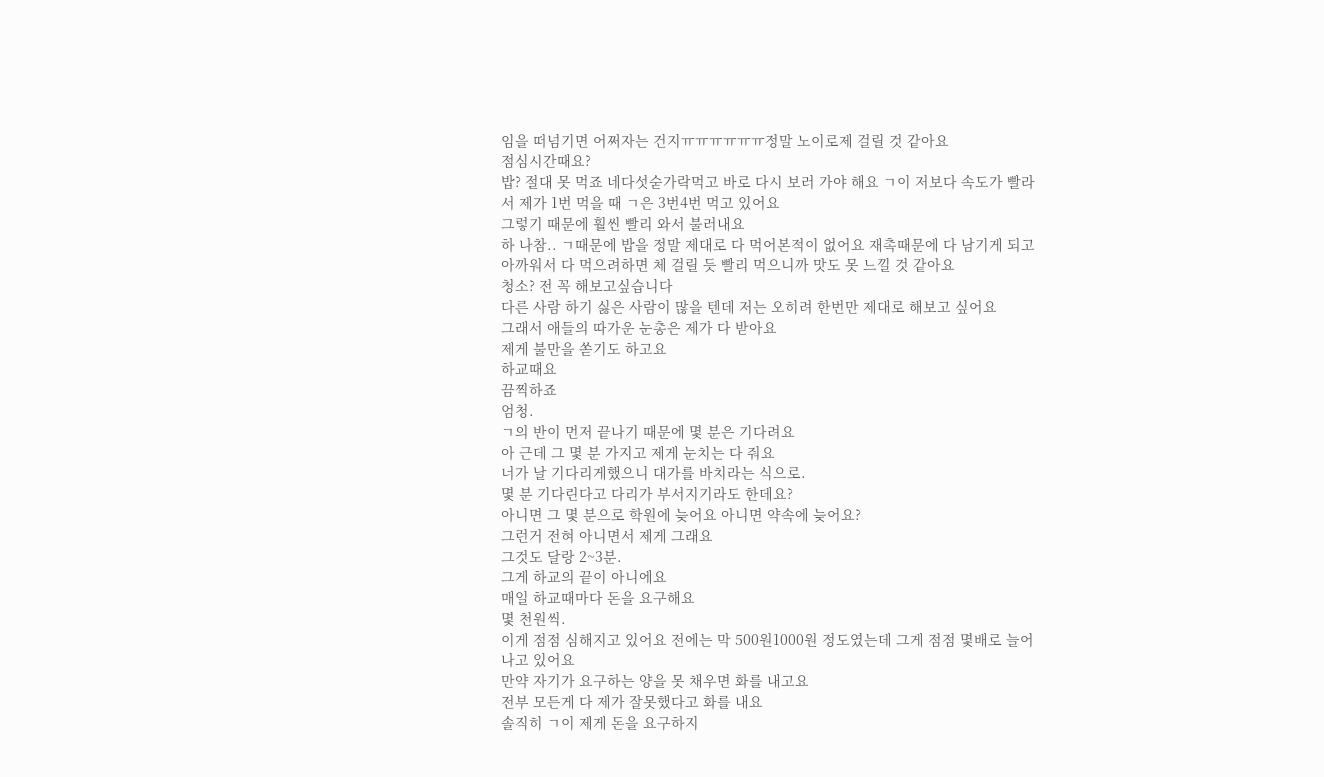임을 떠넘기면 어쩌자는 건지ㅠㅠㅠㅠㅠㅠ정말 노이로제 걸릴 것 같아요
점심시간때요?
밥? 절대 못 먹죠 네다섯숟가락먹고 바로 다시 보러 가야 해요 ㄱ이 저보다 속도가 빨라서 제가 1번 먹을 때 ㄱ은 3번4번 먹고 있어요
그렇기 때문에 훨씬 빨리 와서 불러내요
하 나참.. ㄱ때문에 밥을 정말 제대로 다 먹어본적이 없어요 재촉때문에 다 남기게 되고 아까워서 다 먹으려하면 체 걸릴 듯 빨리 먹으니까 맛도 못 느낄 것 같아요
청소? 전 꼭 해보고싶습니다
다른 사람 하기 싫은 사람이 많을 텐데 저는 오히려 한번만 제대로 해보고 싶어요
그래서 애들의 따가운 눈총은 제가 다 받아요
제게 불만을 쏟기도 하고요
하교때요
끔찍하죠
엄청.
ㄱ의 반이 먼저 끝나기 때문에 몇 분은 기다려요
아 근데 그 몇 분 가지고 제게 눈치는 다 줘요
너가 날 기다리게했으니 대가를 바치라는 식으로.
몇 분 기다린다고 다리가 부서지기라도 한데요?
아니면 그 몇 분으로 학원에 늦어요 아니면 약속에 늦어요?
그런거 전혀 아니면서 제게 그래요
그것도 달랑 2~3분.
그게 하교의 끝이 아니에요
매일 하교때마다 돈을 요구해요
몇 천원씩.
이게 점점 심해지고 있어요 전에는 막 500원1000원 정도였는데 그게 점점 몇배로 늘어나고 있어요
만약 자기가 요구하는 양을 못 채우면 화를 내고요
전부 모든게 다 제가 잘못했다고 화를 내요
솔직히 ㄱ이 제게 돈을 요구하지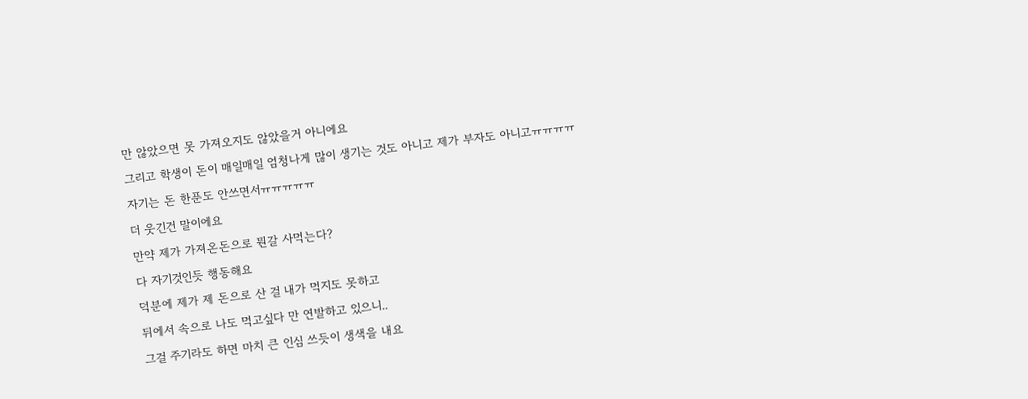만 않았으면 못 가져오지도 않았을거 아니에요
그리고 학생이 돈이 매일매일 엄청나게 많이 생기는 것도 아니고 제가 부자도 아니고ㅠㅠㅠㅠ
자기는 돈 한푼도 안쓰면서ㅠㅠㅠㅠㅠ
더 웃긴건 말이에요
만약 제가 가져온돈으로 뭔갈 사먹는다?
다 자기것인듯 행동해요
덕분에 제가 제 돈으로 산 걸 내가 먹지도 못하고
뒤에서 속으로 나도 먹고싶다 만 연발하고 있으니..
그걸 주기라도 하면 마치 큰 인심 쓰듯이 생색을 내요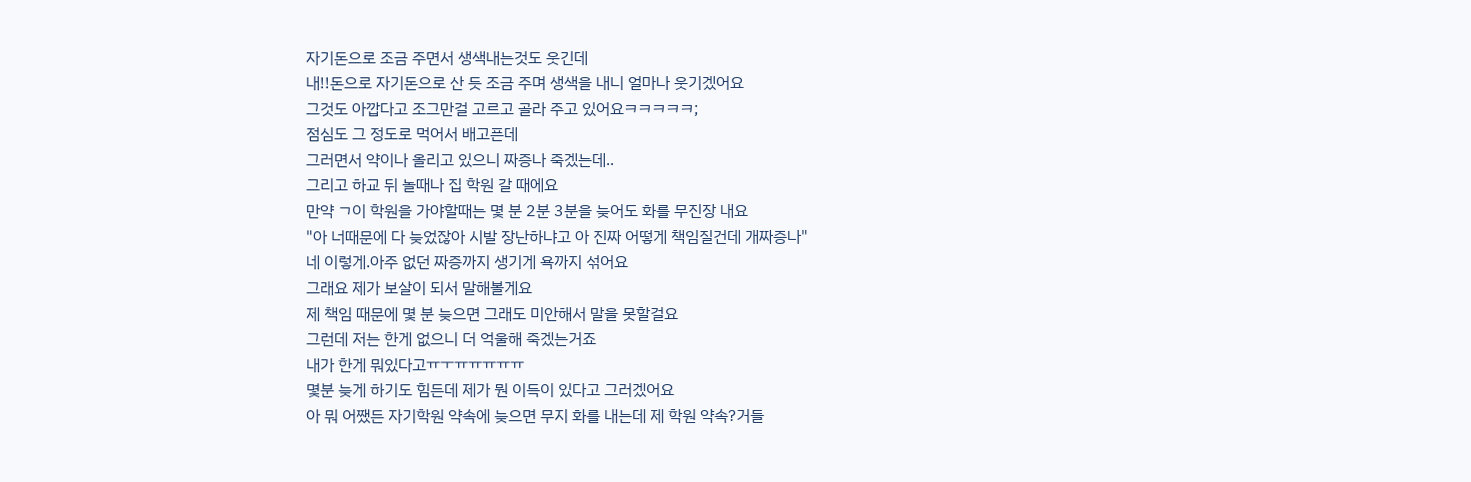자기돈으로 조금 주면서 생색내는것도 웃긴데
내!!돈으로 자기돈으로 산 듯 조금 주며 생색을 내니 얼마나 웃기겠어요
그것도 아깝다고 조그만걸 고르고 골라 주고 있어요ㅋㅋㅋㅋㅋ;
점심도 그 정도로 먹어서 배고픈데
그러면서 약이나 올리고 있으니 짜증나 죽겠는데..
그리고 하교 뒤 놀때나 집 학원 갈 때에요
만약 ㄱ이 학원을 가야할때는 몇 분 2분 3분을 늦어도 화를 무진장 내요
"아 너때문에 다 늦었잖아 시발 장난하냐고 아 진짜 어떻게 책임질건데 개짜증나"
네 이렇게.아주 없던 짜증까지 생기게 욕까지 섞어요
그래요 제가 보살이 되서 말해볼게요
제 책임 때문에 몇 분 늦으면 그래도 미안해서 말을 못할걸요
그런데 저는 한게 없으니 더 억울해 죽겠는거죠
내가 한게 뭐있다고ㅠㅜㅠㅠㅠㅠㅠ
몇분 늦게 하기도 힘든데 제가 뭔 이득이 있다고 그러겠어요
아 뭐 어쨌든 자기학원 약속에 늦으면 무지 화를 내는데 제 학원 약속?거들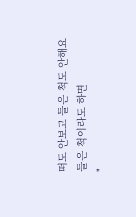떠도 안보고 들은 척도 안해요
들은 척이라도 하면
"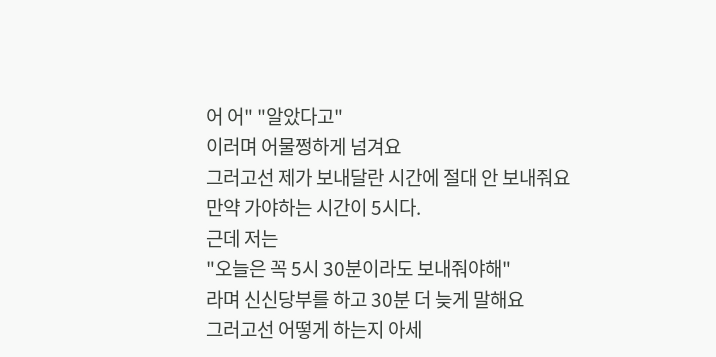어 어" "알았다고"
이러며 어물쩡하게 넘겨요
그러고선 제가 보내달란 시간에 절대 안 보내줘요
만약 가야하는 시간이 5시다.
근데 저는
"오늘은 꼭 5시 30분이라도 보내줘야해"
라며 신신당부를 하고 30분 더 늦게 말해요
그러고선 어떻게 하는지 아세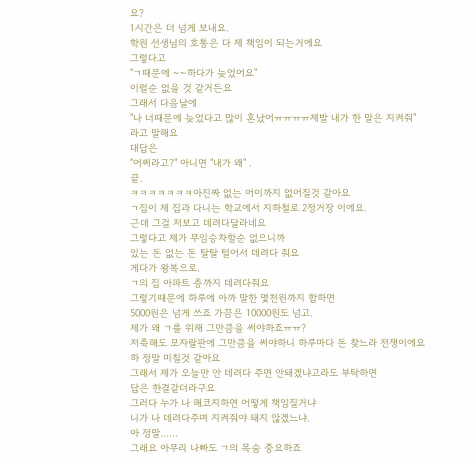요?
1시간은 더 넘게 보내요.
학원 선생님의 호통은 다 제 책임이 되는거에요
그렇다고
"ㄱ때문에 ~~하다가 늦었어요"
이럴순 없을 것 같거든요
그래서 다음날에
"나 너때문에 늦었다고 많이 혼났어ㅠㅠㅠㅠ제발 내가 한 말은 지켜줘"
라고 말해요
대답은
"어쩌라고?" 아니면 "내가 왜" .
끝.
ㅋㅋㅋㅋㅋㅋㅋ아진짜 없는 어이까지 없어질것 같아요
ㄱ집이 제 집과 다니는 학교에서 지하철로 2정거장 이에요.
근데 그걸 저보고 데려다달라네요
그렇다고 제가 무임승차할순 없으니까
있는 돈 없는 돈 탈탈 털어서 데려다 줘요
게다가 왕복으로.
ㄱ의 집 아파트 층까지 데려다줘요
그렇기때문에 하루에 아까 말한 몇천원까지 합하면
5000원은 넘게 쓰죠 가끔은 10000원도 넘고.
제가 왜 ㄱ를 위해 그만큼을 써야하죠ㅠㅠ?
저축해도 모자랄판에 그만큼을 써야하니 하루마다 돈 찾느라 전쟁이에요
하 정말 미칠것 같아요
그래서 제가 오늘만 안 데려다 주면 안돼겠냐고라도 부탁하면
답은 한결같더라구요
그러다 누가 나 해코지하면 어떻게 책임질거냐
니가 나 데려다주며 지켜줘야 돼지 않겠느냐.
아 정말......
그래요 아무리 나빠도 ㄱ의 목숨 중요하죠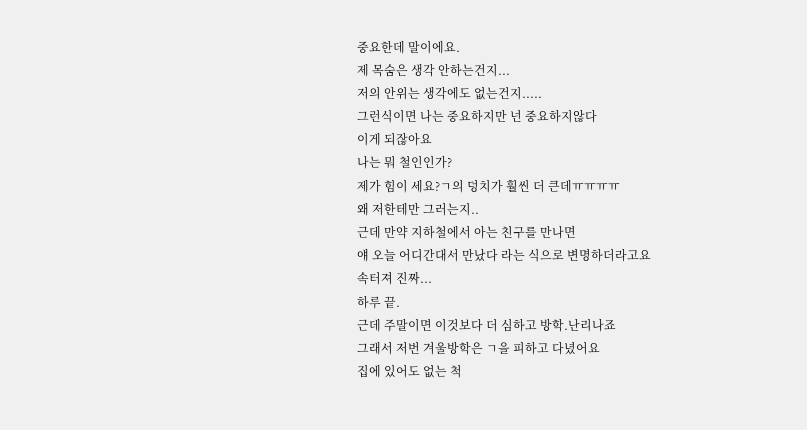중요한데 말이에요.
제 목숨은 생각 안하는건지...
저의 안위는 생각에도 없는건지.....
그런식이면 나는 중요하지만 넌 중요하지않다
이게 되잖아요
나는 뭐 철인인가?
제가 힘이 세요?ㄱ의 덩치가 훨씬 더 큰데ㅠㅠㅠㅠ
왜 저한테만 그러는지..
근데 만약 지하철에서 아는 친구를 만나면
얘 오늘 어디간대서 만났다 라는 식으로 변명하더라고요
속터져 진짜...
하루 끝.
근데 주말이면 이것보다 더 심하고 방학.난리나죠
그래서 저번 겨울방학은 ㄱ을 피하고 다녔어요
집에 있어도 없는 척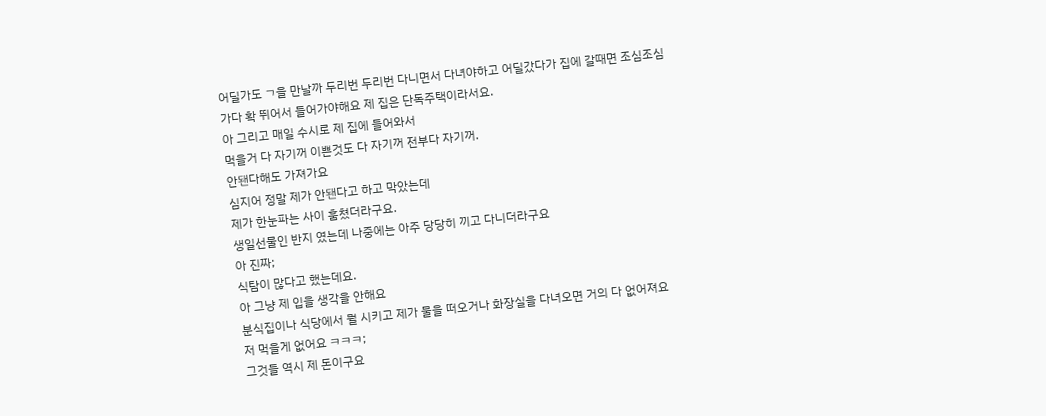어딜가도 ㄱ을 만날까 두리번 두리번 다니면서 다녀야하고 어딜갔다가 집에 갈때면 조심조심가다 확 뛰어서 들어가야해요 제 집은 단독주택이라서요.
아 그리고 매일 수시로 제 집에 들어와서
먹을거 다 자기꺼 이쁜것도 다 자기꺼 전부다 자기꺼.
안됀다해도 가져가요
심지어 정말 제가 안됀다고 하고 막았는데
제가 한눈파는 사이 훔쳤더라구요.
생일선물인 반지 였는데 나중에는 아주 당당히 끼고 다니더라구요
아 진짜;
식탐이 많다고 했는데요.
아 그냥 제 입을 생각을 안해요
분식집이나 식당에서 뭘 시키고 제가 물을 떠오거나 화장실을 다녀오면 거의 다 없어져요
저 먹을게 없어요 ㅋㅋㅋ;
그것들 역시 제 돈이구요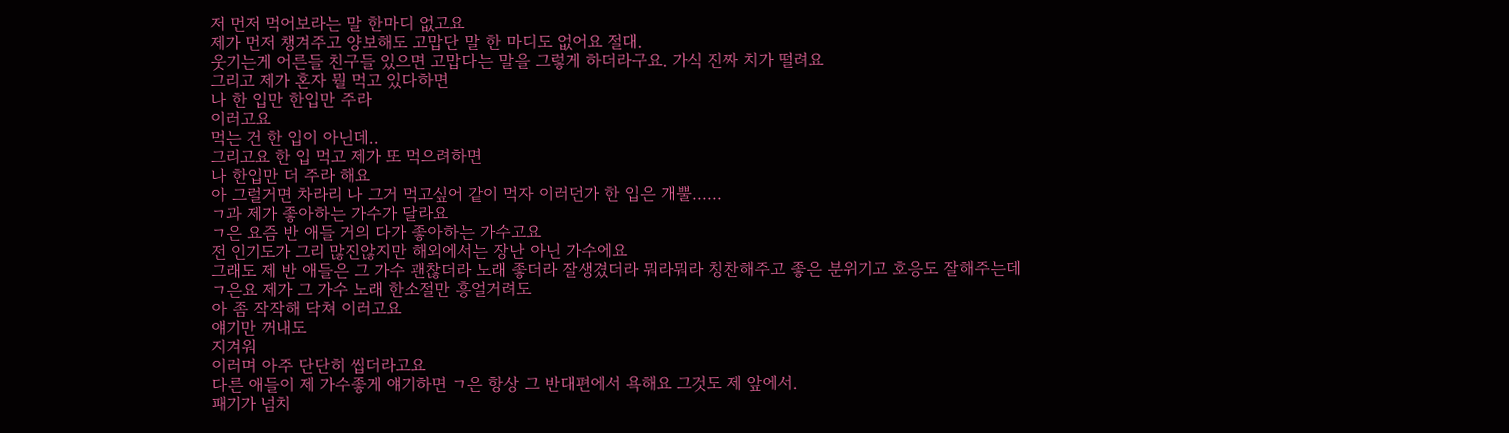저 먼저 먹어보라는 말 한마디 없고요
제가 먼저 챙겨주고 양보해도 고맙단 말 한 마디도 없어요 절대.
웃기는게 어른들 친구들 있으면 고맙다는 말을 그렇게 하더라구요. 가식 진짜 치가 떨려요
그리고 제가 혼자 뭘 먹고 있다하면
나 한 입만 한입만 주라
이러고요
먹는 건 한 입이 아닌데..
그리고요 한 입 먹고 제가 또 먹으려하면
나 한입만 더 주라 해요
아 그럴거면 차라리 나 그거 먹고싶어 같이 먹자 이러던가 한 입은 개뿔......
ㄱ과 제가 좋아하는 가수가 달라요
ㄱ은 요즘 반 애들 거의 다가 좋아하는 가수고요
전 인기도가 그리 많진않지만 해외에서는 장난 아닌 가수에요
그래도 제 반 애들은 그 가수 괜찮더라 노래 좋더라 잘생겼더라 뭐라뭐라 칭찬해주고 좋은 분위기고 호응도 잘해주는데
ㄱ은요 제가 그 가수 노래 한소절만 흥얼거려도
아 좀 작작해 닥쳐 이러고요
얘기만 꺼내도
지겨워
이러며 아주 단단히 씹더라고요
다른 애들이 제 가수좋게 얘기하면 ㄱ은 항상 그 반대편에서 욕해요 그것도 제 앞에서.
패기가 넘치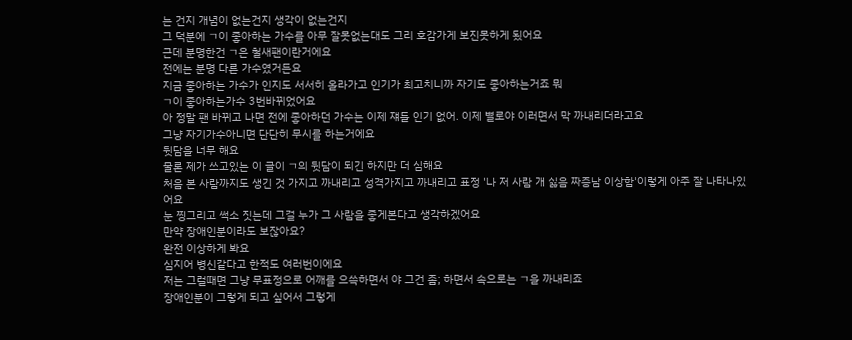는 건지 개념이 없는건지 생각이 없는건지
그 덕분에 ㄱ이 좋아하는 가수를 아무 잘못없는대도 그리 호감가게 보진못하게 됬어요
근데 분명한건 ㄱ은 철새팬이란거에요
전에는 분명 다른 가수였거든요
지금 좋아하는 가수가 인지도 서서히 올라가고 인기가 최고치니까 자기도 좋아하는거죠 뭐
ㄱ이 좋아하는가수 3번바뀌었어요
아 정말 팬 바뀌고 나면 전에 좋아하던 가수는 이제 쟤들 인기 없어. 이제 별로야 이러면서 막 까내리더라고요
그냥 자기가수아니면 단단히 무시를 하는거에요
뒷담을 너무 해요
물론 제가 쓰고있는 이 글이 ㄱ의 뒷담이 되긴 하지만 더 심해요
처음 본 사람까지도 생긴 것 가지고 까내리고 성격가지고 까내리고 표정 '나 저 사람 개 싫음 짜증남 이상함'이렇게 아주 잘 나타나있어요
눈 찡그리고 썩소 짓는데 그걸 누가 그 사람을 좋게본다고 생각하겠어요
만약 장애인분이라도 보잖아요?
완전 이상하게 봐요
심지어 병신같다고 한적도 여러번이에요
저는 그럴때면 그냥 무표정으로 어깨를 으쓱하면서 야 그건 좀; 하면서 속으로는 ㄱ을 까내리죠
장애인분이 그렇게 되고 싶어서 그렇게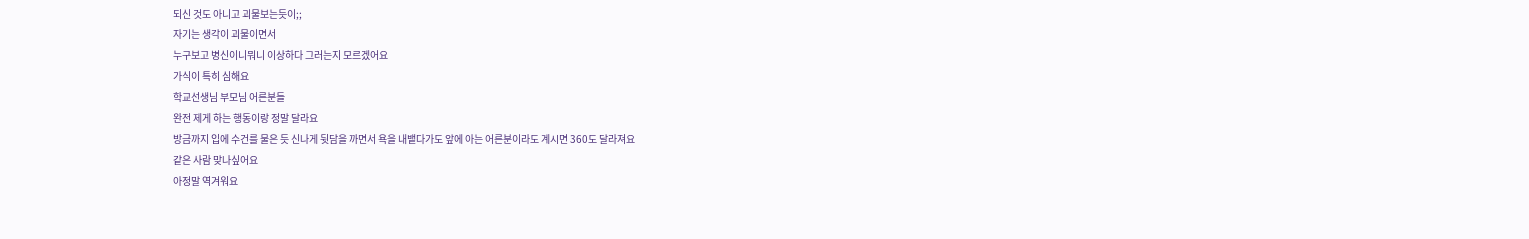되신 것도 아니고 괴물보는듯이;;
자기는 생각이 괴물이면서
누구보고 병신이니뭐니 이상하다 그러는지 모르겠어요
가식이 특히 심해요
학교선생님 부모님 어른분들
완전 제게 하는 행동이랑 정말 달라요
방금까지 입에 수건를 물은 듯 신나게 뒷담을 까면서 욕을 내뱉다가도 앞에 아는 어른분이라도 계시면 360도 달라져요
같은 사람 맞나싶어요
아정말 역겨워요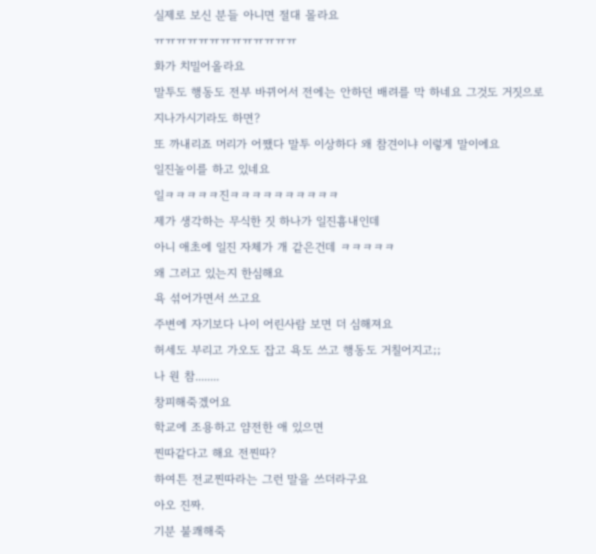실제로 보신 분들 아니면 절대 몰라요
ㅠㅠㅠㅠㅠㅠㅠㅠㅠㅠㅠㅠㅠ
화가 치밀어올라요
말투도 행동도 전부 바뀌어서 전에는 안하던 배려를 막 하네요 그것도 거짓으로
지나가시기라도 하면?
또 까내리죠 머리가 어쨌다 말투 이상하다 왜 참견이냐 이렇게 말이에요
일진놀이를 하고 있네요
일ㅋㅋㅋㅋㅋ진ㅋㅋㅋㅋㅋㅋㅋㅋㅋㅋ
제가 생각하는 무식한 짓 하나가 일진흉내인데
아니 애초에 일진 자체가 개 같은건데 ㅋㅋㅋㅋㅋ
왜 그러고 있는지 한심해요
욕 섞어가면서 쓰고요
주변에 자기보다 나이 어린사람 보면 더 심해져요
허세도 부리고 가오도 잡고 욕도 쓰고 행동도 거칠어지고;;
나 원 참........
창피해죽겠어요
학교에 조용하고 얌전한 애 있으면
찐따같다고 해요 전찐따?
하여튼 전교찐따라는 그런 말을 쓰더라구요
아오 진짜.
기분 불쾌해죽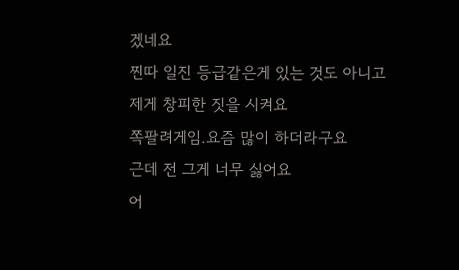겠네요
찐따 일진 등급같은게 있는 것도 아니고
제게 창피한 짓을 시켜요
쪽팔려게임.요즘 많이 하더라구요
근데 전 그게 너무 싫어요
어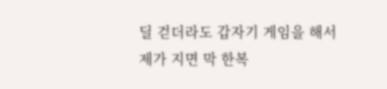딜 걷더라도 갑자기 게임을 해서 제가 지면 막 한복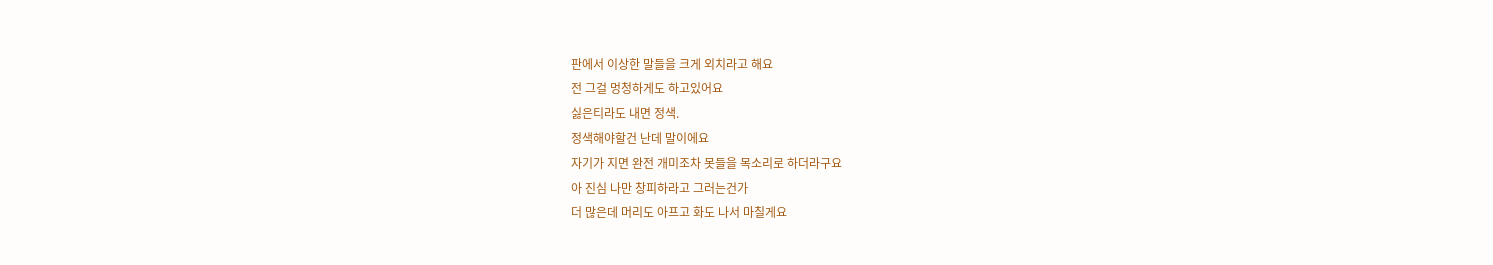판에서 이상한 말들을 크게 외치라고 해요
전 그걸 멍청하게도 하고있어요
싫은티라도 내면 정색.
정색해야할건 난데 말이에요
자기가 지면 완전 개미조차 못들을 목소리로 하더라구요
아 진심 나만 창피하라고 그러는건가
더 많은데 머리도 아프고 화도 나서 마칠게요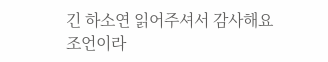긴 하소연 읽어주셔서 감사해요
조언이라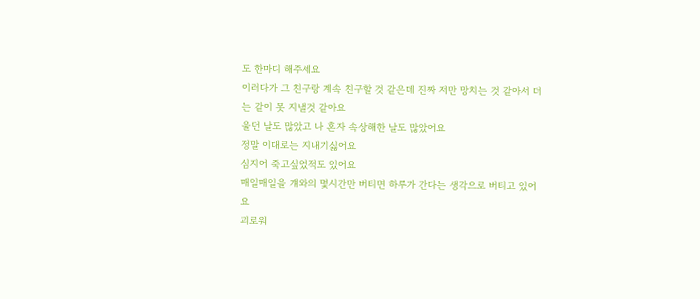도 한마디 해주세요
이러다가 그 친구랑 계속 친구할 것 같은데 진짜 저만 망치는 것 같아서 더는 같이 못 지낼것 같아요
울던 날도 많았고 나 혼자 속상해한 날도 많았어요
정말 이대로는 지내기싫어요
심지어 죽고싶었적도 있어요
매일매일을 걔와의 몇시간만 버티면 하루가 간다는 생각으로 버티고 있어요
괴로워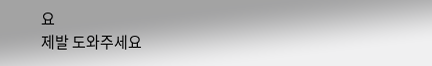요
제발 도와주세요